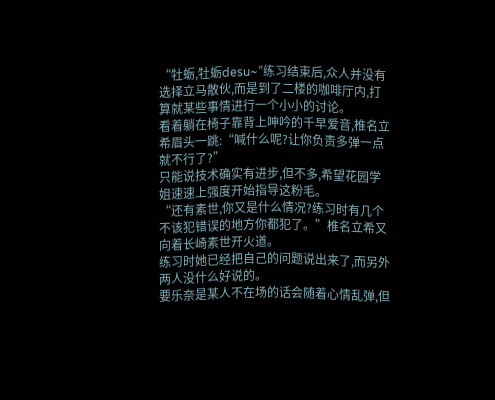“牡蛎,牡蛎desu~”练习结束后,众人并没有选择立马散伙,而是到了二楼的咖啡厅内,打算就某些事情进行一个小小的讨论。
看着躺在椅子靠背上呻吟的千早爱音,椎名立希眉头一跳:“喊什么呢?让你负责多弹一点就不行了?”
只能说技术确实有进步,但不多,希望花园学姐速速上强度开始指导这粉毛。
“还有素世,你又是什么情况?练习时有几个不该犯错误的地方你都犯了。”椎名立希又向着长崎素世开火道。
练习时她已经把自己的问题说出来了,而另外两人没什么好说的。
要乐奈是某人不在场的话会随着心情乱弹,但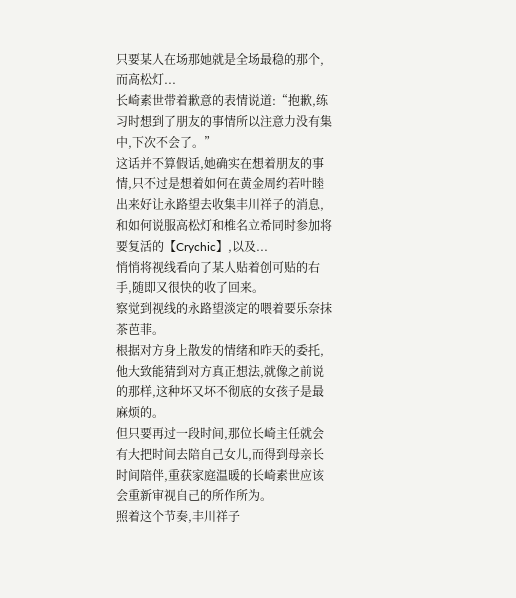只要某人在场那她就是全场最稳的那个,而高松灯...
长崎素世带着歉意的表情说道:“抱歉,练习时想到了朋友的事情所以注意力没有集中,下次不会了。”
这话并不算假话,她确实在想着朋友的事情,只不过是想着如何在黄金周约若叶睦出来好让永路望去收集丰川祥子的消息,和如何说服高松灯和椎名立希同时参加将要复活的【Crychic】,以及...
悄悄将视线看向了某人贴着创可贴的右手,随即又很快的收了回来。
察觉到视线的永路望淡定的喂着要乐奈抹茶芭菲。
根据对方身上散发的情绪和昨天的委托,他大致能猜到对方真正想法,就像之前说的那样,这种坏又坏不彻底的女孩子是最麻烦的。
但只要再过一段时间,那位长崎主任就会有大把时间去陪自己女儿,而得到母亲长时间陪伴,重获家庭温暖的长崎素世应该会重新审视自己的所作所为。
照着这个节奏,丰川祥子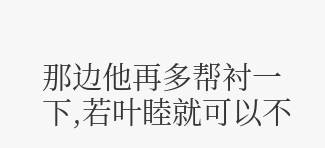那边他再多帮衬一下,若叶睦就可以不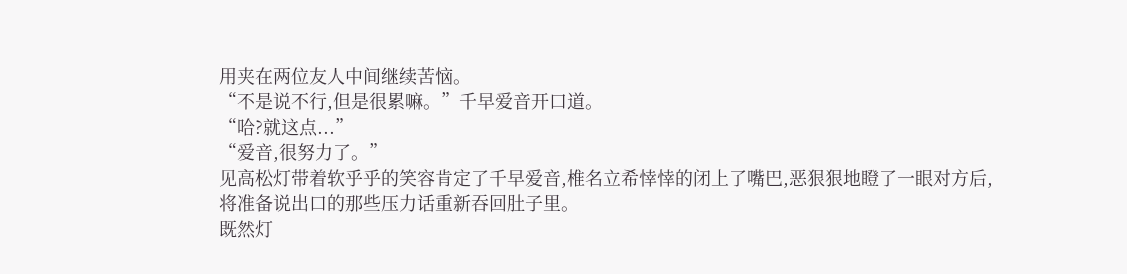用夹在两位友人中间继续苦恼。
“不是说不行,但是很累嘛。”千早爱音开口道。
“哈?就这点...”
“爱音,很努力了。”
见高松灯带着软乎乎的笑容肯定了千早爱音,椎名立希悻悻的闭上了嘴巴,恶狠狠地瞪了一眼对方后,将准备说出口的那些压力话重新吞回肚子里。
既然灯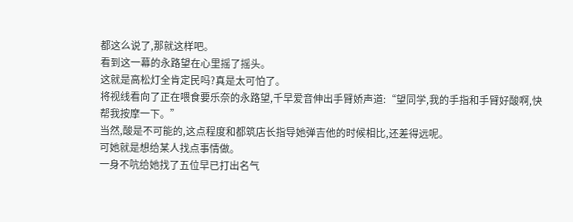都这么说了,那就这样吧。
看到这一幕的永路望在心里摇了摇头。
这就是高松灯全肯定民吗?真是太可怕了。
将视线看向了正在喂食要乐奈的永路望,千早爱音伸出手臂娇声道:“望同学,我的手指和手臂好酸啊,快帮我按摩一下。”
当然,酸是不可能的,这点程度和都筑店长指导她弹吉他的时候相比,还差得远呢。
可她就是想给某人找点事情做。
一身不吭给她找了五位早已打出名气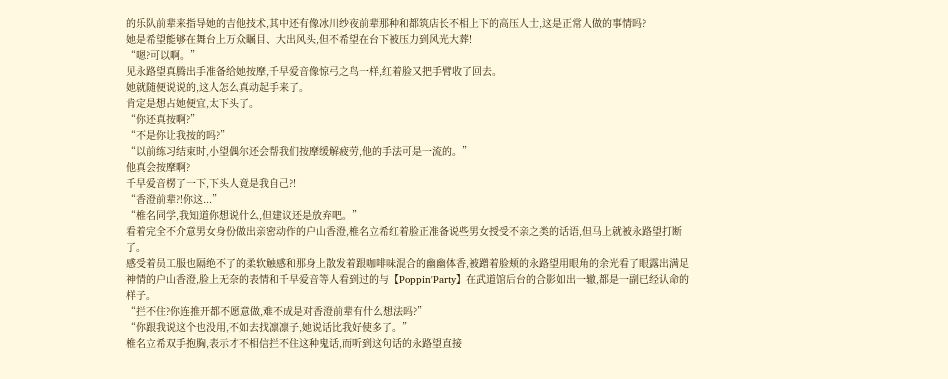的乐队前辈来指导她的吉他技术,其中还有像冰川纱夜前辈那种和都筑店长不相上下的高压人士,这是正常人做的事情吗?
她是希望能够在舞台上万众瞩目、大出风头,但不希望在台下被压力到风光大葬!
“嗯?可以啊。”
见永路望真腾出手准备给她按摩,千早爱音像惊弓之鸟一样,红着脸又把手臂收了回去。
她就随便说说的,这人怎么真动起手来了。
肯定是想占她便宜,太下头了。
“你还真按啊?”
“不是你让我按的吗?”
“以前练习结束时,小望偶尔还会帮我们按摩缓解疲劳,他的手法可是一流的。”
他真会按摩啊?
千早爱音楞了一下,下头人竟是我自己?!
“香澄前辈?!你这...”
“椎名同学,我知道你想说什么,但建议还是放弃吧。”
看着完全不介意男女身份做出亲密动作的户山香澄,椎名立希红着脸正准备说些男女授受不亲之类的话语,但马上就被永路望打断了。
感受着员工服也隔绝不了的柔软触感和那身上散发着跟咖啡味混合的幽幽体香,被蹭着脸颊的永路望用眼角的余光看了眼露出满足神情的户山香澄,脸上无奈的表情和千早爱音等人看到过的与【Poppin'Party】在武道馆后台的合影如出一辙,都是一副已经认命的样子。
“拦不住?你连推开都不愿意做,难不成是对香澄前辈有什么想法吗?”
“你跟我说这个也没用,不如去找凛凛子,她说话比我好使多了。”
椎名立希双手抱胸,表示才不相信拦不住这种鬼话,而听到这句话的永路望直接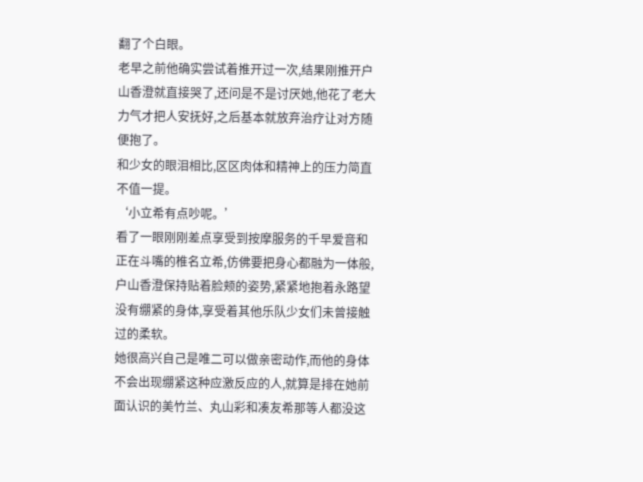翻了个白眼。
老早之前他确实尝试着推开过一次,结果刚推开户山香澄就直接哭了,还问是不是讨厌她,他花了老大力气才把人安抚好,之后基本就放弃治疗让对方随便抱了。
和少女的眼泪相比,区区肉体和精神上的压力简直不值一提。
‘小立希有点吵呢。’
看了一眼刚刚差点享受到按摩服务的千早爱音和正在斗嘴的椎名立希,仿佛要把身心都融为一体般,户山香澄保持贴着脸颊的姿势,紧紧地抱着永路望没有绷紧的身体,享受着其他乐队少女们未曾接触过的柔软。
她很高兴自己是唯二可以做亲密动作,而他的身体不会出现绷紧这种应激反应的人,就算是排在她前面认识的美竹兰、丸山彩和凑友希那等人都没这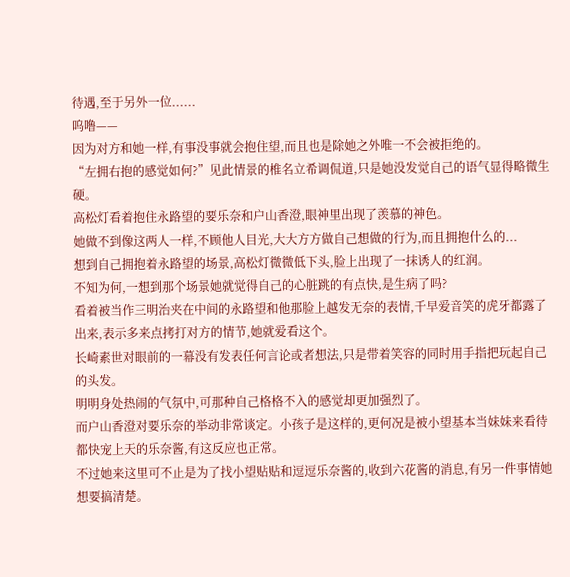待遇,至于另外一位......
呜噜——
因为对方和她一样,有事没事就会抱住望,而且也是除她之外唯一不会被拒绝的。
“左拥右抱的感觉如何?”见此情景的椎名立希调侃道,只是她没发觉自己的语气显得略微生硬。
高松灯看着抱住永路望的要乐奈和户山香澄,眼神里出现了羡慕的神色。
她做不到像这两人一样,不顾他人目光,大大方方做自己想做的行为,而且拥抱什么的...
想到自己拥抱着永路望的场景,高松灯微微低下头,脸上出现了一抹诱人的红润。
不知为何,一想到那个场景她就觉得自己的心脏跳的有点快,是生病了吗?
看着被当作三明治夹在中间的永路望和他那脸上越发无奈的表情,千早爱音笑的虎牙都露了出来,表示多来点拷打对方的情节,她就爱看这个。
长崎素世对眼前的一幕没有发表任何言论或者想法,只是带着笑容的同时用手指把玩起自己的头发。
明明身处热闹的气氛中,可那种自己格格不入的感觉却更加强烈了。
而户山香澄对要乐奈的举动非常谈定。小孩子是这样的,更何况是被小望基本当妹妹来看待都快宠上天的乐奈酱,有这反应也正常。
不过她来这里可不止是为了找小望贴贴和逗逗乐奈酱的,收到六花酱的消息,有另一件事情她想要搞清楚。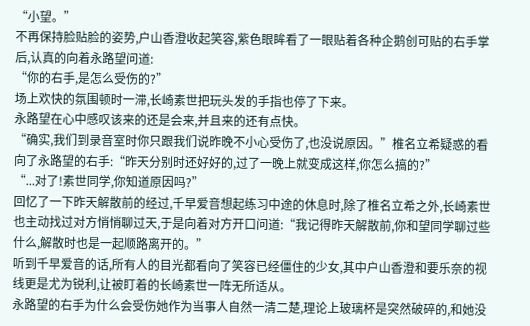“小望。”
不再保持脸贴脸的姿势,户山香澄收起笑容,紫色眼眸看了一眼贴着各种企鹅创可贴的右手掌后,认真的向着永路望问道:
“你的右手,是怎么受伤的?”
场上欢快的氛围顿时一滞,长崎素世把玩头发的手指也停了下来。
永路望在心中感叹该来的还是会来,并且来的还有点快。
“确实,我们到录音室时你只跟我们说昨晚不小心受伤了,也没说原因。”椎名立希疑惑的看向了永路望的右手:“昨天分别时还好好的,过了一晚上就变成这样,你怎么搞的?”
“...对了!素世同学,你知道原因吗?”
回忆了一下昨天解散前的经过,千早爱音想起练习中途的休息时,除了椎名立希之外,长崎素世也主动找过对方悄悄聊过天,于是向着对方开口问道:“我记得昨天解散前,你和望同学聊过些什么,解散时也是一起顺路离开的。”
听到千早爱音的话,所有人的目光都看向了笑容已经僵住的少女,其中户山香澄和要乐奈的视线更是尤为锐利,让被盯着的长崎素世一阵无所适从。
永路望的右手为什么会受伤她作为当事人自然一清二楚,理论上玻璃杯是突然破碎的,和她没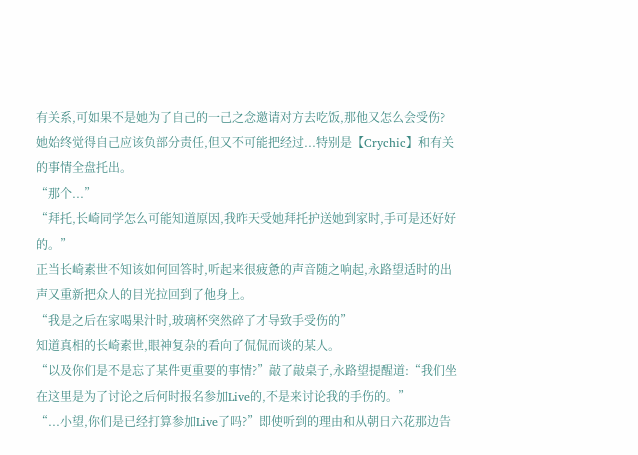有关系,可如果不是她为了自己的一己之念邀请对方去吃饭,那他又怎么会受伤?
她始终觉得自己应该负部分责任,但又不可能把经过...特别是【Crychic】和有关的事情全盘托出。
“那个...”
“拜托,长崎同学怎么可能知道原因,我昨天受她拜托护送她到家时,手可是还好好的。”
正当长崎素世不知该如何回答时,听起来很疲惫的声音随之响起,永路望适时的出声又重新把众人的目光拉回到了他身上。
“我是之后在家喝果汁时,玻璃杯突然碎了才导致手受伤的”
知道真相的长崎素世,眼神复杂的看向了侃侃而谈的某人。
“以及你们是不是忘了某件更重要的事情?”敲了敲桌子,永路望提醒道:“我们坐在这里是为了讨论之后何时报名参加Live的,不是来讨论我的手伤的。”
“...小望,你们是已经打算参加Live了吗?”即使听到的理由和从朝日六花那边告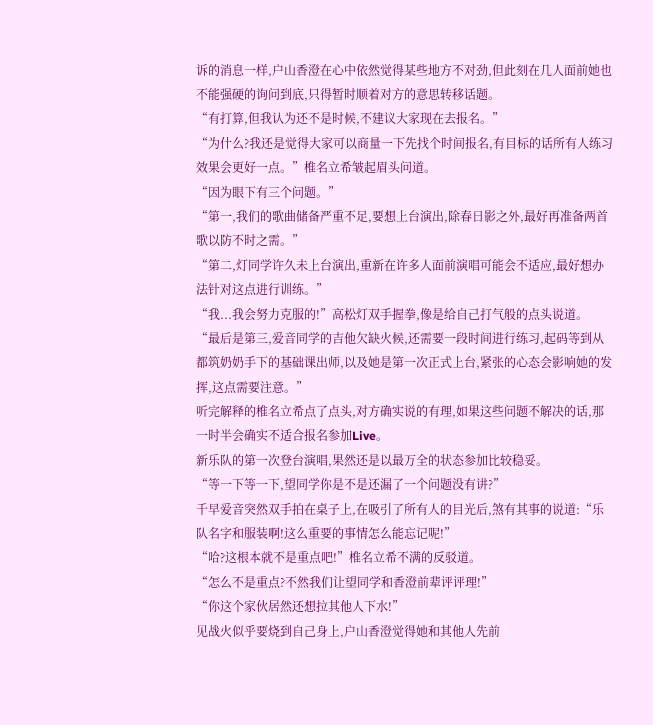诉的消息一样,户山香澄在心中依然觉得某些地方不对劲,但此刻在几人面前她也不能强硬的询问到底,只得暂时顺着对方的意思转移话题。
“有打算,但我认为还不是时候,不建议大家现在去报名。”
“为什么?我还是觉得大家可以商量一下先找个时间报名,有目标的话所有人练习效果会更好一点。”椎名立希皱起眉头问道。
“因为眼下有三个问题。”
“第一,我们的歌曲储备严重不足,要想上台演出,除春日影之外,最好再准备两首歌以防不时之需。”
“第二,灯同学许久未上台演出,重新在许多人面前演唱可能会不适应,最好想办法针对这点进行训练。”
“我...我会努力克服的!”高松灯双手握拳,像是给自己打气般的点头说道。
“最后是第三,爱音同学的吉他欠缺火候,还需要一段时间进行练习,起码等到从都筑奶奶手下的基础课出师,以及她是第一次正式上台,紧张的心态会影响她的发挥,这点需要注意。”
听完解释的椎名立希点了点头,对方确实说的有理,如果这些问题不解决的话,那一时半会确实不适合报名参加Live。
新乐队的第一次登台演唱,果然还是以最万全的状态参加比较稳妥。
“等一下等一下,望同学你是不是还漏了一个问题没有讲?”
千早爱音突然双手拍在桌子上,在吸引了所有人的目光后,煞有其事的说道:“乐队名字和服装啊!这么重要的事情怎么能忘记呢!”
“哈?这根本就不是重点吧!”椎名立希不满的反驳道。
“怎么不是重点?不然我们让望同学和香澄前辈评评理!”
“你这个家伙居然还想拉其他人下水!”
见战火似乎要烧到自己身上,户山香澄觉得她和其他人先前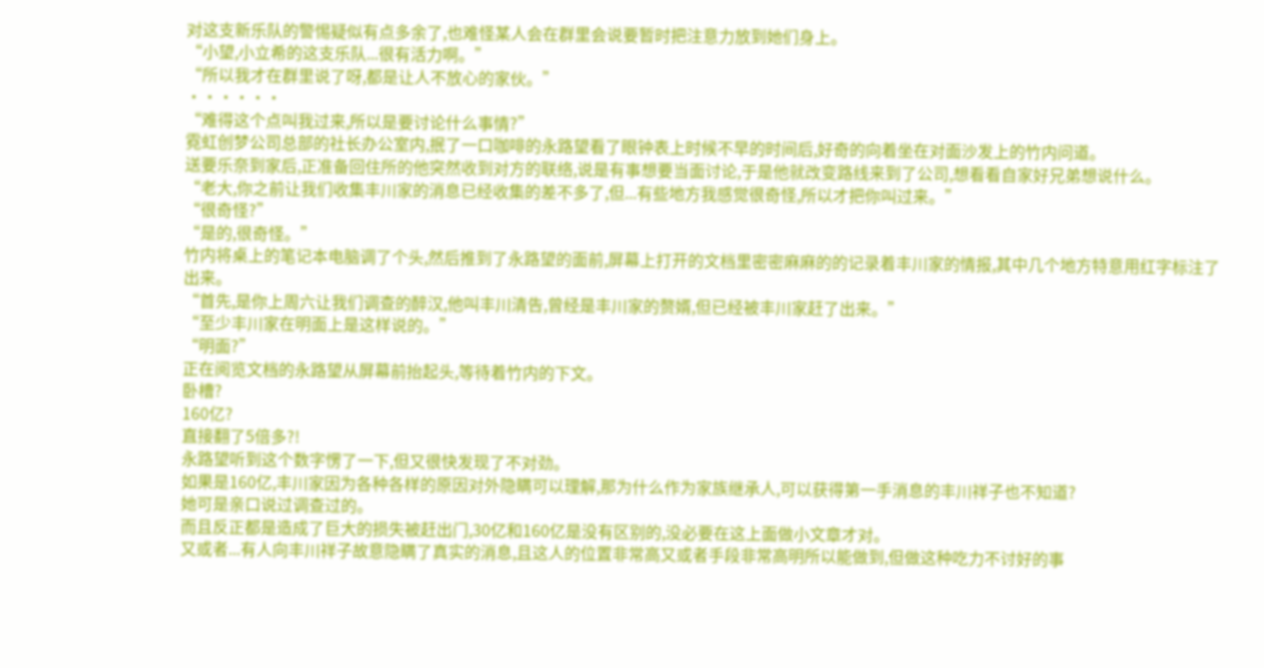对这支新乐队的警惕疑似有点多余了,也难怪某人会在群里会说要暂时把注意力放到她们身上。
“小望,小立希的这支乐队...很有活力啊。”
“所以我才在群里说了呀,都是让人不放心的家伙。”
······
“难得这个点叫我过来,所以是要讨论什么事情?”
霓虹创梦公司总部的社长办公室内,抿了一口咖啡的永路望看了眼钟表上时候不早的时间后,好奇的向着坐在对面沙发上的竹内问道。
送要乐奈到家后,正准备回住所的他突然收到对方的联络,说是有事想要当面讨论,于是他就改变路线来到了公司,想看看自家好兄弟想说什么。
“老大,你之前让我们收集丰川家的消息已经收集的差不多了,但...有些地方我感觉很奇怪,所以才把你叫过来。”
“很奇怪?”
“是的,很奇怪。”
竹内将桌上的笔记本电脑调了个头,然后推到了永路望的面前,屏幕上打开的文档里密密麻麻的的记录着丰川家的情报,其中几个地方特意用红字标注了出来。
“首先,是你上周六让我们调查的醉汉,他叫丰川清告,曾经是丰川家的赘婿,但已经被丰川家赶了出来。”
“至少丰川家在明面上是这样说的。”
“明面?”
正在阅览文档的永路望从屏幕前抬起头,等待着竹内的下文。
卧槽?
160亿?
直接翻了5倍多?!
永路望听到这个数字愣了一下,但又很快发现了不对劲。
如果是160亿,丰川家因为各种各样的原因对外隐瞒可以理解,那为什么作为家族继承人,可以获得第一手消息的丰川祥子也不知道?
她可是亲口说过调查过的。
而且反正都是造成了巨大的损失被赶出门,30亿和160亿是没有区别的,没必要在这上面做小文章才对。
又或者...有人向丰川祥子故意隐瞒了真实的消息,且这人的位置非常高又或者手段非常高明所以能做到,但做这种吃力不讨好的事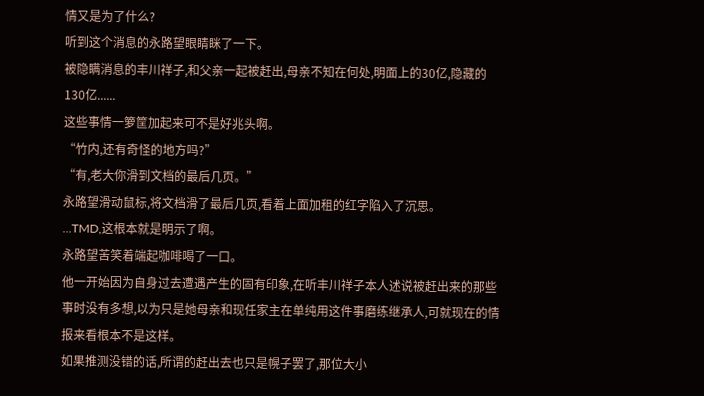情又是为了什么?
听到这个消息的永路望眼睛眯了一下。
被隐瞒消息的丰川祥子,和父亲一起被赶出,母亲不知在何处,明面上的30亿,隐藏的130亿......
这些事情一箩筐加起来可不是好兆头啊。
“竹内,还有奇怪的地方吗?”
“有,老大你滑到文档的最后几页。”
永路望滑动鼠标,将文档滑了最后几页,看着上面加租的红字陷入了沉思。
...TMD,这根本就是明示了啊。
永路望苦笑着端起咖啡喝了一口。
他一开始因为自身过去遭遇产生的固有印象,在听丰川祥子本人述说被赶出来的那些事时没有多想,以为只是她母亲和现任家主在单纯用这件事磨练继承人,可就现在的情报来看根本不是这样。
如果推测没错的话,所谓的赶出去也只是幌子罢了,那位大小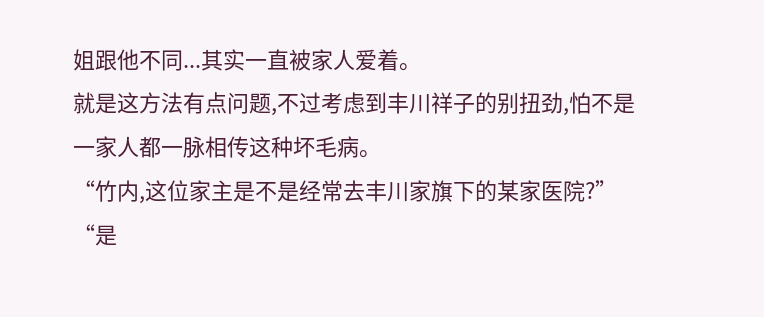姐跟他不同...其实一直被家人爱着。
就是这方法有点问题,不过考虑到丰川祥子的别扭劲,怕不是一家人都一脉相传这种坏毛病。
“竹内,这位家主是不是经常去丰川家旗下的某家医院?”
“是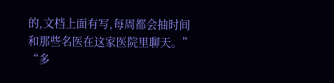的,文档上面有写,每周都会抽时间和那些名医在这家医院里聊天。”
“多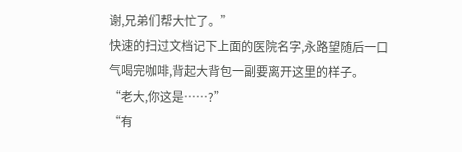谢,兄弟们帮大忙了。”
快速的扫过文档记下上面的医院名字,永路望随后一口气喝完咖啡,背起大背包一副要离开这里的样子。
“老大,你这是……?”
“有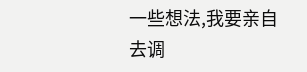一些想法,我要亲自去调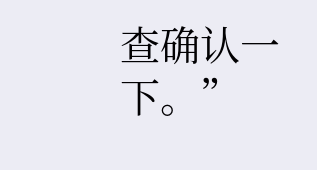查确认一下。”